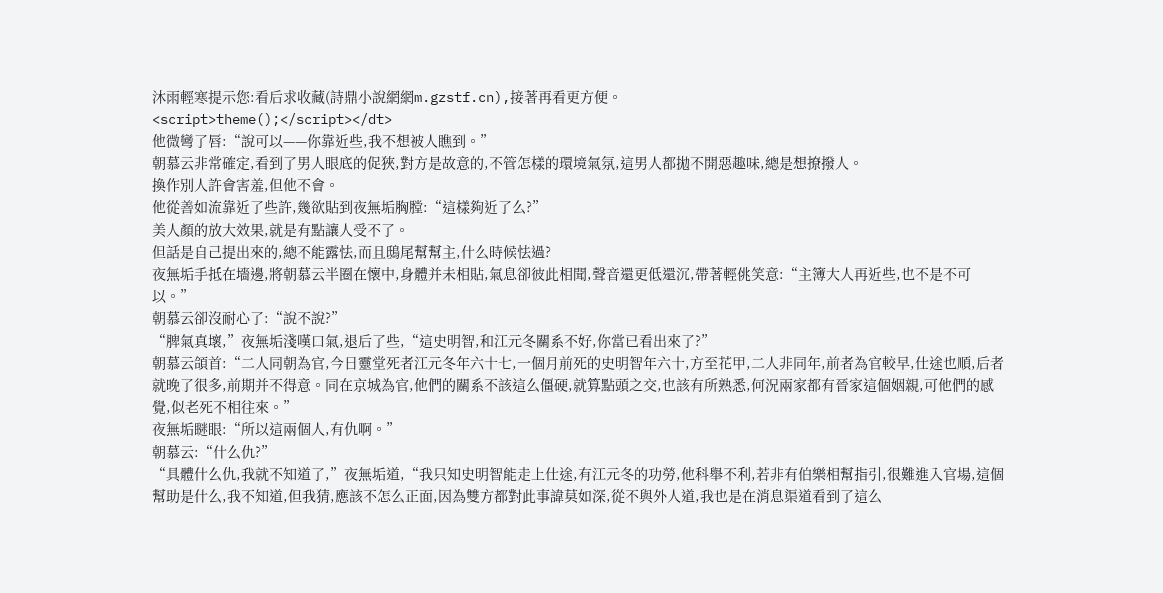沐雨輕寒提示您:看后求收藏(詩鼎小說網網m.gzstf.cn),接著再看更方便。
<script>theme();</script></dt>
他微彎了唇:“說可以——你靠近些,我不想被人瞧到。”
朝慕云非常確定,看到了男人眼底的促狹,對方是故意的,不管怎樣的環境氣氛,這男人都拋不開惡趣味,總是想撩撥人。
換作別人許會害羞,但他不會。
他從善如流靠近了些許,幾欲貼到夜無垢胸膛:“這樣夠近了么?”
美人顏的放大效果,就是有點讓人受不了。
但話是自己提出來的,總不能露怯,而且鴟尾幫幫主,什么時候怯過?
夜無垢手抵在墻邊,將朝慕云半圈在懷中,身體并未相貼,氣息卻彼此相聞,聲音還更低還沉,帶著輕佻笑意:“主簿大人再近些,也不是不可以。”
朝慕云卻沒耐心了:“說不說?”
“脾氣真壞,”夜無垢淺嘆口氣,退后了些,“這史明智,和江元冬關系不好,你當已看出來了?”
朝慕云頜首:“二人同朝為官,今日靈堂死者江元冬年六十七,一個月前死的史明智年六十,方至花甲,二人非同年,前者為官較早,仕途也順,后者就晚了很多,前期并不得意。同在京城為官,他們的關系不該這么僵硬,就算點頭之交,也該有所熟悉,何況兩家都有晉家這個姻親,可他們的感覺,似老死不相往來。”
夜無垢瞇眼:“所以這兩個人,有仇啊。”
朝慕云:“什么仇?”
“具體什么仇,我就不知道了,”夜無垢道,“我只知史明智能走上仕途,有江元冬的功勞,他科舉不利,若非有伯樂相幫指引,很難進入官場,這個幫助是什么,我不知道,但我猜,應該不怎么正面,因為雙方都對此事諱莫如深,從不與外人道,我也是在消息渠道看到了這么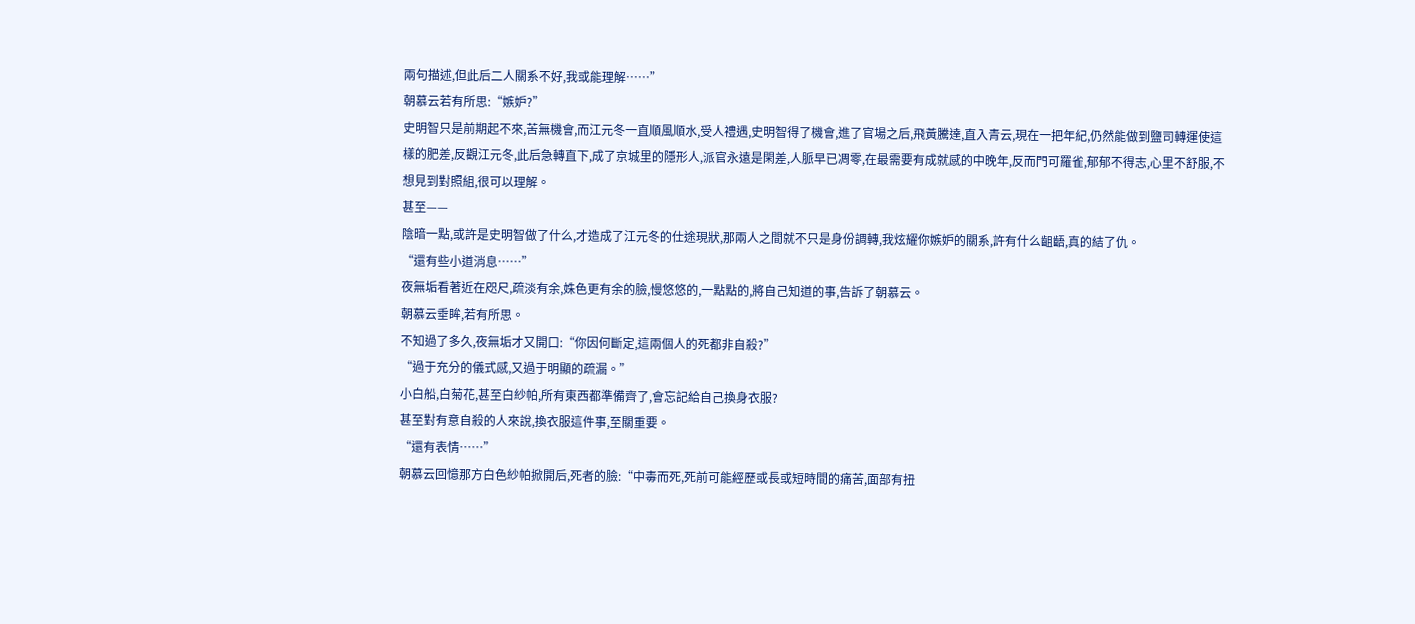兩句描述,但此后二人關系不好,我或能理解……”
朝慕云若有所思:“嫉妒?”
史明智只是前期起不來,苦無機會,而江元冬一直順風順水,受人禮遇,史明智得了機會,進了官場之后,飛黃騰達,直入青云,現在一把年紀,仍然能做到鹽司轉運使這樣的肥差,反觀江元冬,此后急轉直下,成了京城里的隱形人,派官永遠是閑差,人脈早已凋零,在最需要有成就感的中晚年,反而門可羅雀,郁郁不得志,心里不舒服,不想見到對照組,很可以理解。
甚至——
陰暗一點,或許是史明智做了什么,才造成了江元冬的仕途現狀,那兩人之間就不只是身份調轉,我炫耀你嫉妒的關系,許有什么齟齬,真的結了仇。
“還有些小道消息……”
夜無垢看著近在咫尺,疏淡有余,姝色更有余的臉,慢悠悠的,一點點的,將自己知道的事,告訴了朝慕云。
朝慕云垂眸,若有所思。
不知過了多久,夜無垢才又開口:“你因何斷定,這兩個人的死都非自殺?”
“過于充分的儀式感,又過于明顯的疏漏。”
小白船,白菊花,甚至白紗帕,所有東西都準備齊了,會忘記給自己換身衣服?
甚至對有意自殺的人來說,換衣服這件事,至關重要。
“還有表情……”
朝慕云回憶那方白色紗帕掀開后,死者的臉:“中毒而死,死前可能經歷或長或短時間的痛苦,面部有扭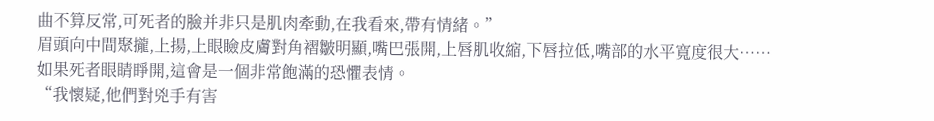曲不算反常,可死者的臉并非只是肌肉牽動,在我看來,帶有情緒。”
眉頭向中間聚攏,上揚,上眼瞼皮膚對角褶皺明顯,嘴巴張開,上唇肌收縮,下唇拉低,嘴部的水平寬度很大……
如果死者眼睛睜開,這會是一個非常飽滿的恐懼表情。
“我懷疑,他們對兇手有害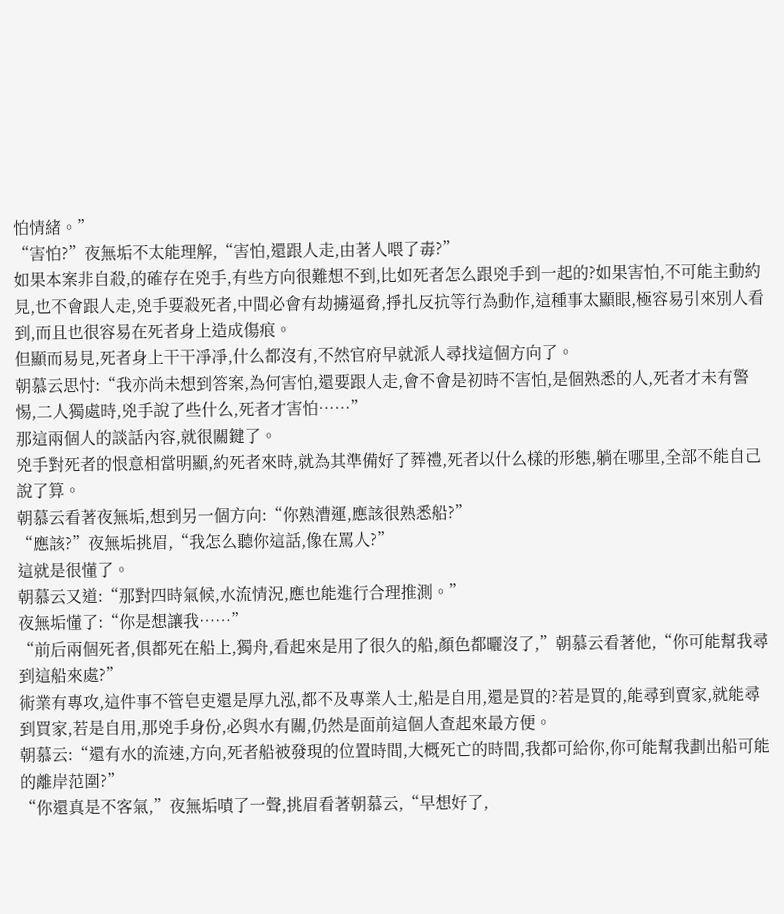怕情緒。”
“害怕?”夜無垢不太能理解,“害怕,還跟人走,由著人喂了毒?”
如果本案非自殺,的確存在兇手,有些方向很難想不到,比如死者怎么跟兇手到一起的?如果害怕,不可能主動約見,也不會跟人走,兇手要殺死者,中間必會有劫擄逼脅,掙扎反抗等行為動作,這種事太顯眼,極容易引來別人看到,而且也很容易在死者身上造成傷痕。
但顯而易見,死者身上干干凈凈,什么都沒有,不然官府早就派人尋找這個方向了。
朝慕云思忖:“我亦尚未想到答案,為何害怕,還要跟人走,會不會是初時不害怕,是個熟悉的人,死者才未有警惕,二人獨處時,兇手說了些什么,死者才害怕……”
那這兩個人的談話內容,就很關鍵了。
兇手對死者的恨意相當明顯,約死者來時,就為其準備好了葬禮,死者以什么樣的形態,躺在哪里,全部不能自己說了算。
朝慕云看著夜無垢,想到另一個方向:“你熟漕運,應該很熟悉船?”
“應該?”夜無垢挑眉,“我怎么聽你這話,像在罵人?”
這就是很懂了。
朝慕云又道:“那對四時氣候,水流情況,應也能進行合理推測。”
夜無垢懂了:“你是想讓我……”
“前后兩個死者,俱都死在船上,獨舟,看起來是用了很久的船,顏色都曬沒了,”朝慕云看著他,“你可能幫我尋到這船來處?”
術業有專攻,這件事不管皂吏還是厚九泓,都不及專業人士,船是自用,還是買的?若是買的,能尋到賣家,就能尋到買家,若是自用,那兇手身份,必與水有關,仍然是面前這個人查起來最方便。
朝慕云:“還有水的流速,方向,死者船被發現的位置時間,大概死亡的時間,我都可給你,你可能幫我劃出船可能的離岸范圍?”
“你還真是不客氣,”夜無垢嘖了一聲,挑眉看著朝慕云,“早想好了,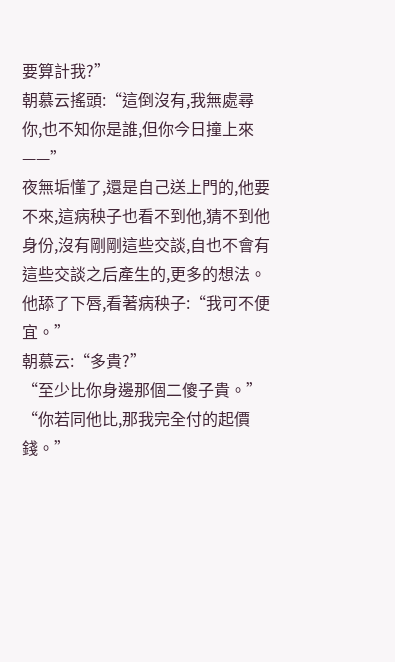要算計我?”
朝慕云搖頭:“這倒沒有,我無處尋你,也不知你是誰,但你今日撞上來——”
夜無垢懂了,還是自己送上門的,他要不來,這病秧子也看不到他,猜不到他身份,沒有剛剛這些交談,自也不會有這些交談之后產生的,更多的想法。
他舔了下唇,看著病秧子:“我可不便宜。”
朝慕云:“多貴?”
“至少比你身邊那個二傻子貴。”
“你若同他比,那我完全付的起價錢。”